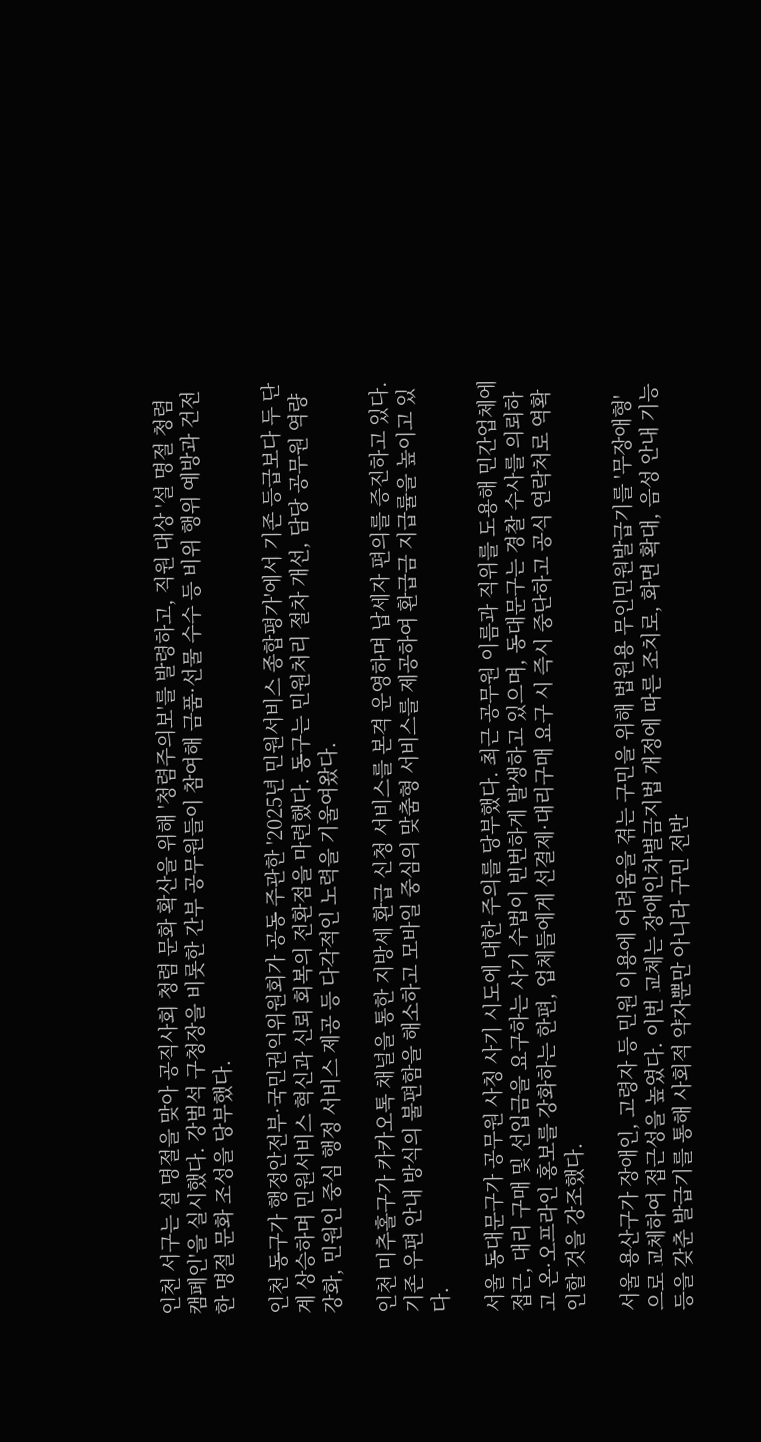인천 서구는 설 명절을 맞아 공직사회 청렴 문화 확산을 위해 '청렴주의보'를 발령하고, 직원 대상 '설 명절 청렴 캠페인'을 실시했다. 강범석 구청장을 비롯한 간부 공무원들이 참여해 금품·선물 수수 등 비위 행위 예방과 건전한 명절 문화 조성을 당부했다.

인천 동구가 행정안전부·국민권익위원회가 공동 주관한 '2025년 민원서비스 종합평가'에서 기존 등급보다 두 단계 상승하며 민원서비스 혁신과 신뢰 회복의 전환점을 마련했다. 동구는 민원처리 절차 개선, 담당 공무원 역량 강화, 민원인 중심 행정 서비스 제공 등 다각적인 노력을 기울여왔다.

인천 미추홀구가 카카오톡 채널을 통한 지방세 환급 신청 서비스를 본격 운영하며 납세자 편의를 증진하고 있다. 기존 우편 안내 방식의 불편함을 해소하고 모바일 중심의 맞춤형 서비스를 제공하여 환급금 지급률을 높이고 있다.

서울 동대문구가 공무원 사칭 사기 시도에 대한 주의를 당부했다. 최근 공무원 이름과 직위를 도용해 민간업체에 접근, 대리 구매 및 선입금을 요구하는 사기 수법이 빈번하게 발생하고 있으며, 동대문구는 경찰 수사를 의뢰하고 온·오프라인 홍보를 강화하는 한편, 업체들에게 선결제·대리구매 요구 시 즉시 중단하고 공식 연락처로 역확인할 것을 강조했다.

서울 용산구가 장애인, 고령자 등 민원 이용에 어려움을 겪는 구민을 위해 법원용 무인민원발급기를 '무장애형'으로 교체하여 접근성을 높였다. 이번 교체는 장애인차별금지법 개정에 따른 조치로, 화면 확대, 음성 안내 기능 등을 갖춘 발급기를 통해 사회적 약자뿐만 아니라 구민 전반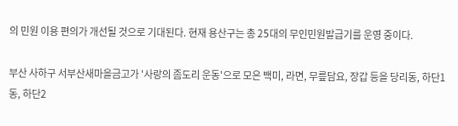의 민원 이용 편의가 개선될 것으로 기대된다. 현재 용산구는 총 25대의 무인민원발급기를 운영 중이다.

부산 사하구 서부산새마을금고가 '사랑의 좀도리 운동'으로 모은 백미, 라면, 무릎담요, 장갑 등을 당리동, 하단1동, 하단2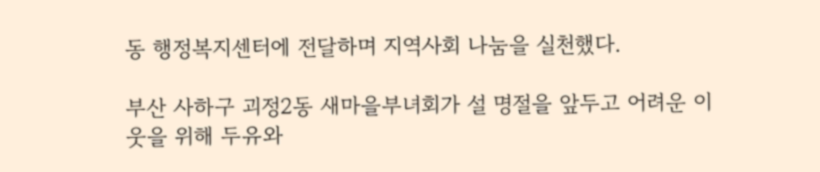동 행정복지센터에 전달하며 지역사회 나눔을 실천했다.

부산 사하구 괴정2동 새마을부녀회가 설 명절을 앞두고 어려운 이웃을 위해 두유와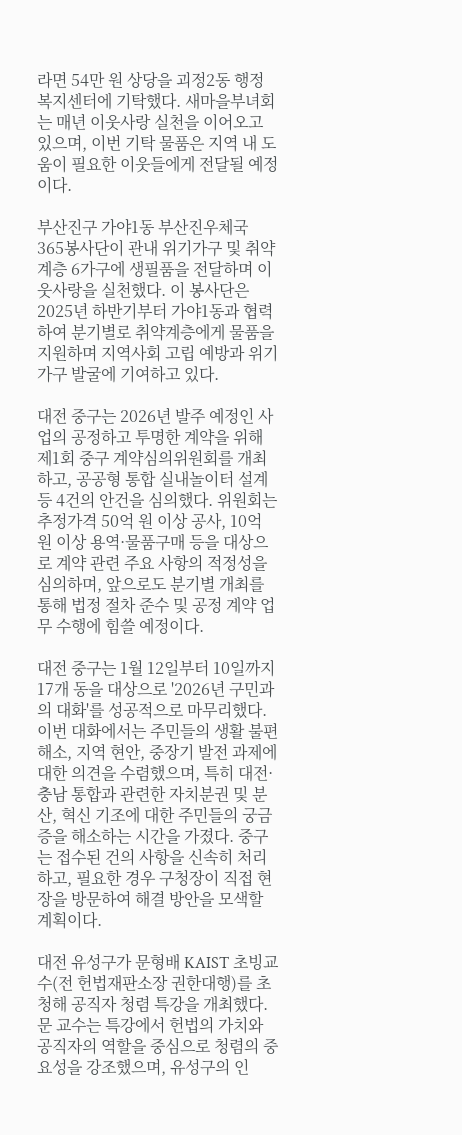라면 54만 원 상당을 괴정2동 행정복지센터에 기탁했다. 새마을부녀회는 매년 이웃사랑 실천을 이어오고 있으며, 이번 기탁 물품은 지역 내 도움이 필요한 이웃들에게 전달될 예정이다.

부산진구 가야1동 부산진우체국 365봉사단이 관내 위기가구 및 취약계층 6가구에 생필품을 전달하며 이웃사랑을 실천했다. 이 봉사단은 2025년 하반기부터 가야1동과 협력하여 분기별로 취약계층에게 물품을 지원하며 지역사회 고립 예방과 위기가구 발굴에 기여하고 있다.

대전 중구는 2026년 발주 예정인 사업의 공정하고 투명한 계약을 위해 제1회 중구 계약심의위원회를 개최하고, 공공형 통합 실내놀이터 설계 등 4건의 안건을 심의했다. 위원회는 추정가격 50억 원 이상 공사, 10억 원 이상 용역·물품구매 등을 대상으로 계약 관련 주요 사항의 적정성을 심의하며, 앞으로도 분기별 개최를 통해 법정 절차 준수 및 공정 계약 업무 수행에 힘쓸 예정이다.

대전 중구는 1월 12일부터 10일까지 17개 동을 대상으로 '2026년 구민과의 대화'를 성공적으로 마무리했다. 이번 대화에서는 주민들의 생활 불편 해소, 지역 현안, 중장기 발전 과제에 대한 의견을 수렴했으며, 특히 대전·충남 통합과 관련한 자치분권 및 분산, 혁신 기조에 대한 주민들의 궁금증을 해소하는 시간을 가졌다. 중구는 접수된 건의 사항을 신속히 처리하고, 필요한 경우 구청장이 직접 현장을 방문하여 해결 방안을 모색할 계획이다.

대전 유성구가 문형배 KAIST 초빙교수(전 헌법재판소장 권한대행)를 초청해 공직자 청렴 특강을 개최했다. 문 교수는 특강에서 헌법의 가치와 공직자의 역할을 중심으로 청렴의 중요성을 강조했으며, 유성구의 인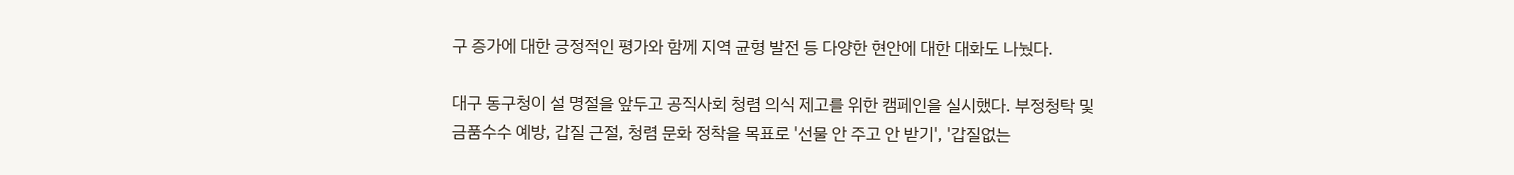구 증가에 대한 긍정적인 평가와 함께 지역 균형 발전 등 다양한 현안에 대한 대화도 나눴다.

대구 동구청이 설 명절을 앞두고 공직사회 청렴 의식 제고를 위한 캠페인을 실시했다. 부정청탁 및 금품수수 예방, 갑질 근절, 청렴 문화 정착을 목표로 '선물 안 주고 안 받기', '갑질없는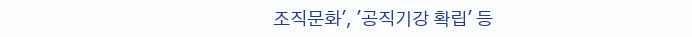조직문화', '공직기강 확립' 등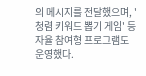의 메시지를 전달했으며, '청렴 키워드 뽑기 게임' 등 자율 참여형 프로그램도 운영했다.